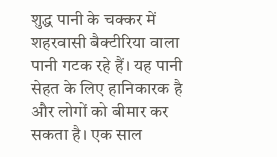शुद्ध पानी के चक्कर में शहरवासी बैक्टीरिया वाला पानी गटक रहे हैं। यह पानी सेहत के लिए हानिकारक है और लोगों को बीमार कर सकता है। एक साल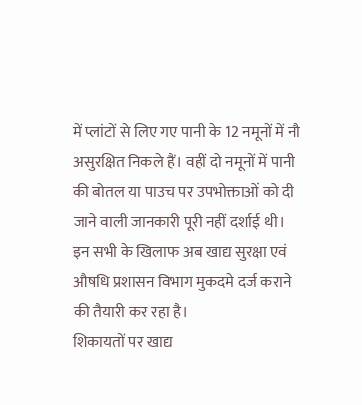में प्लांटों से लिए गए पानी के 12 नमूनों में नौ असुरक्षित निकले हैं। वहीं दो नमूनों में पानी की बोतल या पाउच पर उपभोक्ताओं को दी जाने वाली जानकारी पूरी नहीं दर्शाई थी। इन सभी के खिलाफ अब खाद्य सुरक्षा एवं औषधि प्रशासन विभाग मुकदमे दर्ज कराने की तैयारी कर रहा है।
शिकायतों पर खाद्य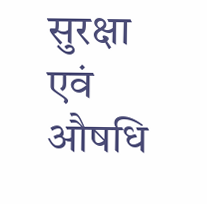सुरक्षा एवं औषधि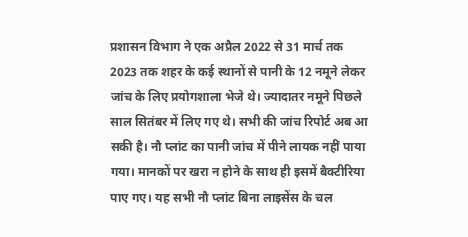प्रशासन विभाग ने एक अप्रैल 2022 से 31 मार्च तक 2023 तक शहर के कई स्थानों से पानी के 12 नमूने लेकर जांच के लिए प्रयोगशाला भेजे थे। ज्यादातर नमूने पिछले साल सितंबर में लिए गए थे। सभी की जांच रिपोर्ट अब आ सकी है। नौ प्लांट का पानी जांच में पीने लायक नहीं पाया गया। मानकों पर खरा न होने के साथ ही इसमें बैक्टीरिया पाए गए। यह सभी नौ प्लांट बिना लाइसेंस के चल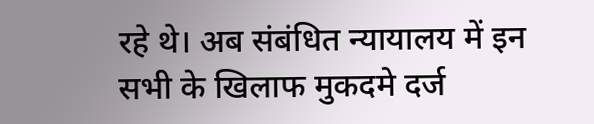रहे थे। अब संबंधित न्यायालय में इन सभी के खिलाफ मुकदमे दर्ज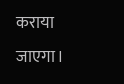कराया जाएगा।